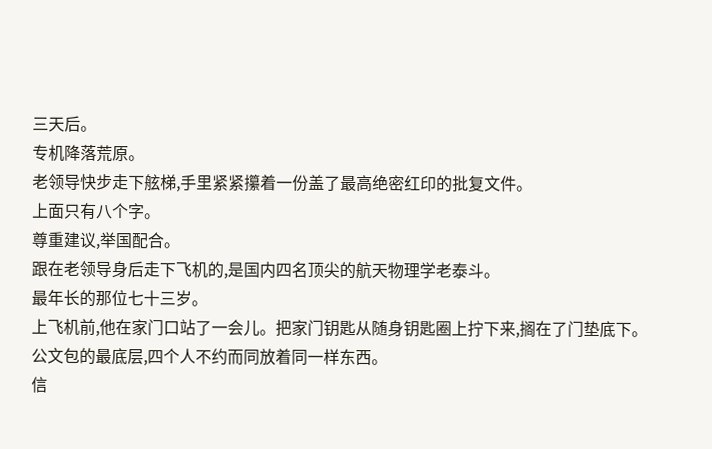三天后。
专机降落荒原。
老领导快步走下舷梯,手里紧紧攥着一份盖了最高绝密红印的批复文件。
上面只有八个字。
尊重建议,举国配合。
跟在老领导身后走下飞机的,是国内四名顶尖的航天物理学老泰斗。
最年长的那位七十三岁。
上飞机前,他在家门口站了一会儿。把家门钥匙从随身钥匙圈上拧下来,搁在了门垫底下。
公文包的最底层,四个人不约而同放着同一样东西。
信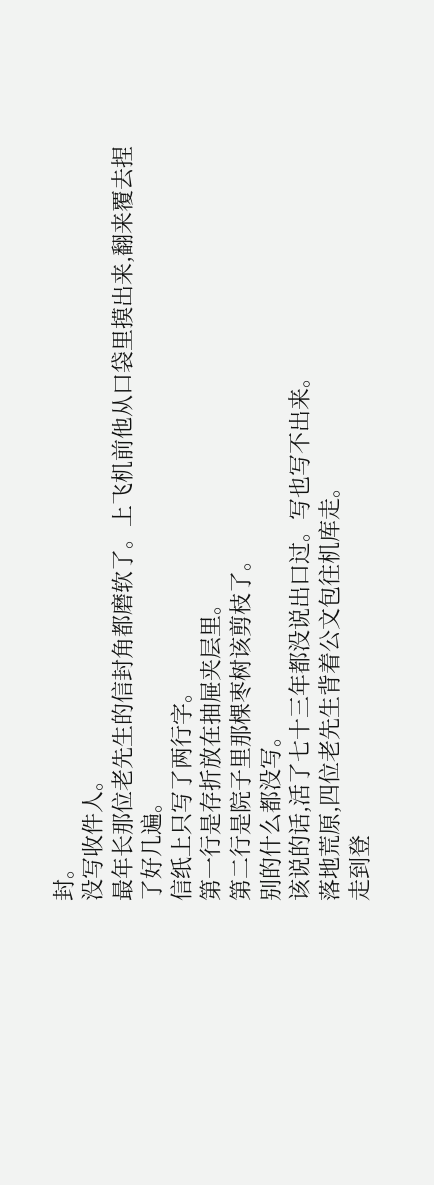封。
没写收件人。
最年长那位老先生的信封角都磨软了。上飞机前他从口袋里摸出来,翻来覆去捏了好几遍。
信纸上只写了两行字。
第一行是存折放在抽屉夹层里。
第二行是院子里那棵枣树该剪枝了。
别的什么都没写。
该说的话,活了七十三年都没说出口过。写也写不出来。
落地荒原,四位老先生背着公文包往机库走。
走到登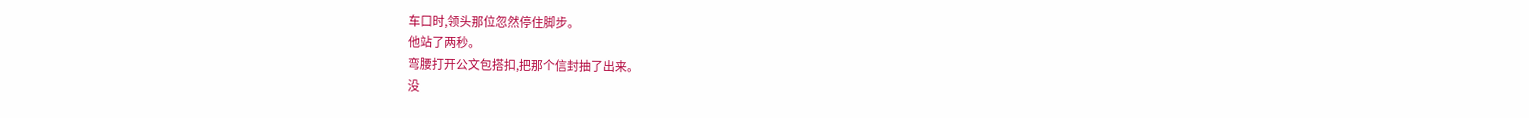车口时,领头那位忽然停住脚步。
他站了两秒。
弯腰打开公文包搭扣,把那个信封抽了出来。
没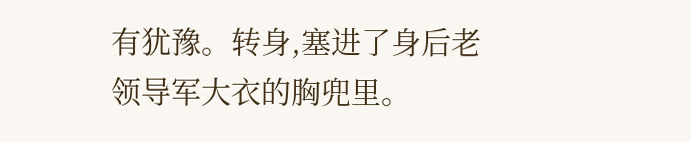有犹豫。转身,塞进了身后老领导军大衣的胸兜里。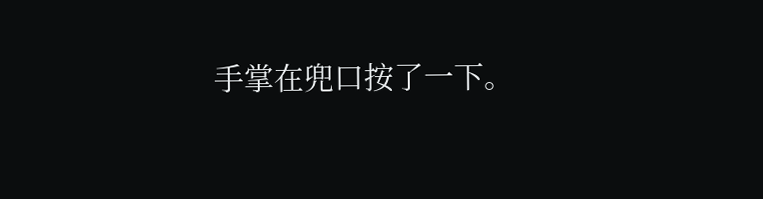手掌在兜口按了一下。